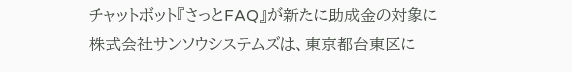チャットボット『さっとFAQ』が新たに助成金の対象に
株式会社サンソウシステムズは、東京都台東区に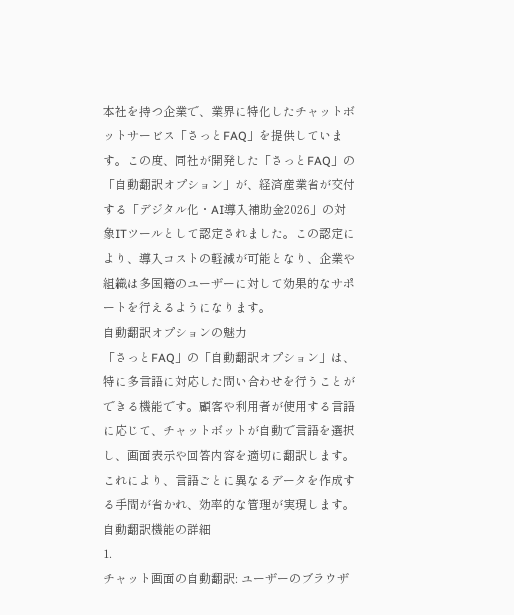本社を持つ企業で、業界に特化したチャットボットサービス「さっとFAQ」を提供しています。この度、同社が開発した「さっとFAQ」の「自動翻訳オプション」が、経済産業省が交付する「デジタル化・AI導入補助金2026」の対象ITツールとして認定されました。この認定により、導入コストの軽減が可能となり、企業や組織は多国籍のユーザーに対して効果的なサポートを行えるようになります。
自動翻訳オプションの魅力
「さっとFAQ」の「自動翻訳オプション」は、特に多言語に対応した問い合わせを行うことができる機能です。顧客や利用者が使用する言語に応じて、チャットボットが自動で言語を選択し、画面表示や回答内容を適切に翻訳します。これにより、言語ごとに異なるデータを作成する手間が省かれ、効率的な管理が実現します。
自動翻訳機能の詳細
1.
チャット画面の自動翻訳: ユーザーのブラウザ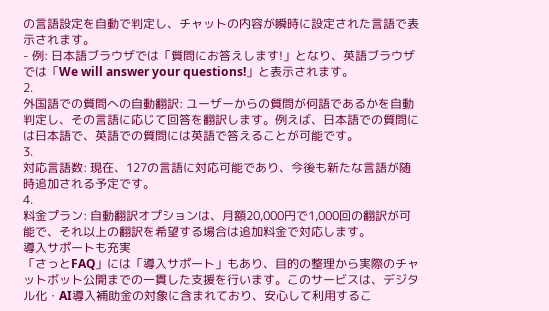の言語設定を自動で判定し、チャットの内容が瞬時に設定された言語で表示されます。
- 例: 日本語ブラウザでは「質問にお答えします!」となり、英語ブラウザでは「We will answer your questions!」と表示されます。
2.
外国語での質問への自動翻訳: ユーザーからの質問が何語であるかを自動判定し、その言語に応じて回答を翻訳します。例えば、日本語での質問には日本語で、英語での質問には英語で答えることが可能です。
3.
対応言語数: 現在、127の言語に対応可能であり、今後も新たな言語が随時追加される予定です。
4.
料金プラン: 自動翻訳オプションは、月額20,000円で1,000回の翻訳が可能で、それ以上の翻訳を希望する場合は追加料金で対応します。
導入サポートも充実
「さっとFAQ」には「導入サポート」もあり、目的の整理から実際のチャットボット公開までの一貫した支援を行います。このサービスは、デジタル化・AI導入補助金の対象に含まれており、安心して利用するこ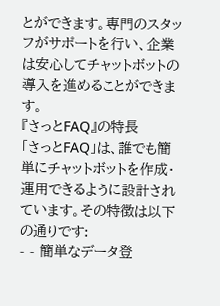とができます。専門のスタッフがサポートを行い、企業は安心してチャットボットの導入を進めることができます。
『さっとFAQ』の特長
「さっとFAQ」は、誰でも簡単にチャットボットを作成・運用できるように設計されています。その特徴は以下の通りです:
- - 簡単なデータ登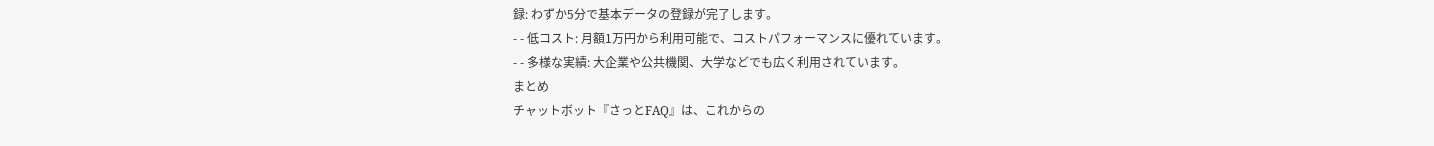録: わずか5分で基本データの登録が完了します。
- - 低コスト: 月額1万円から利用可能で、コストパフォーマンスに優れています。
- - 多様な実績: 大企業や公共機関、大学などでも広く利用されています。
まとめ
チャットボット『さっとFAQ』は、これからの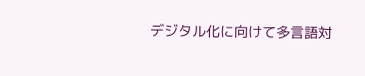デジタル化に向けて多言語対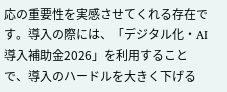応の重要性を実感させてくれる存在です。導入の際には、「デジタル化・AI導入補助金2026」を利用することで、導入のハードルを大きく下げる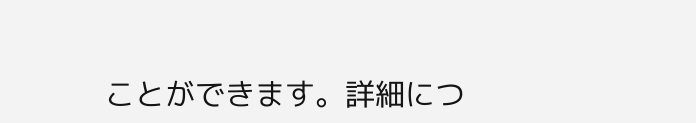ことができます。詳細につ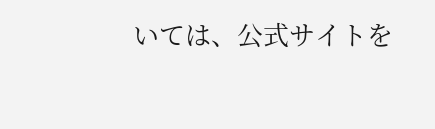いては、公式サイトを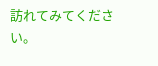訪れてみてください。